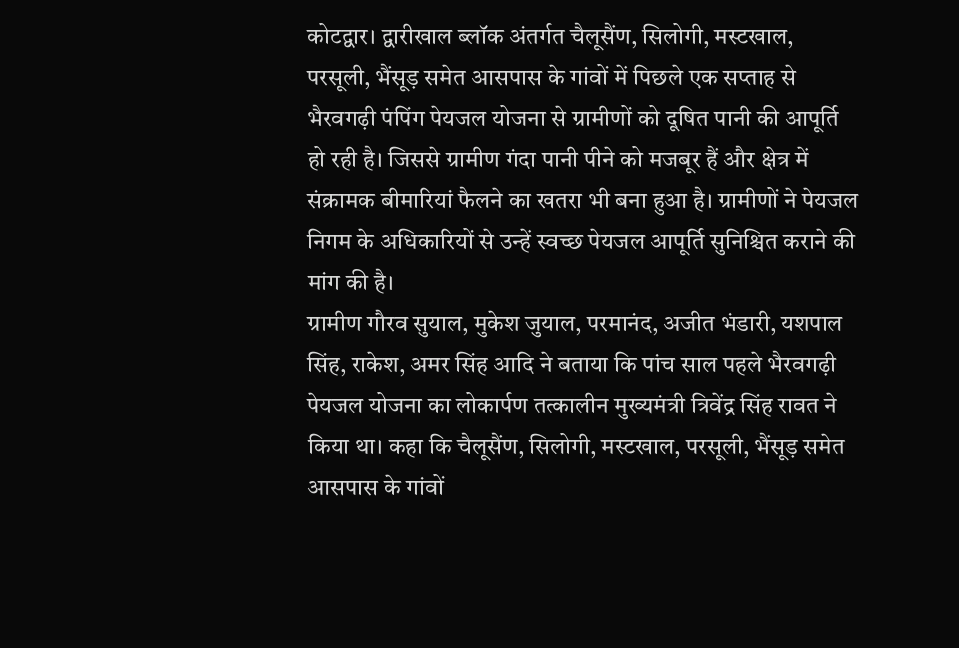कोटद्वार। द्वारीखाल ब्लॉक अंतर्गत चैलूसैंण, सिलोगी, मस्टखाल, परसूली, भैंसूड़ समेत आसपास के गांवों में पिछले एक सप्ताह से भैरवगढ़ी पंपिंग पेयजल योजना से ग्रामीणों को दूषित पानी की आपूर्ति हो रही है। जिससे ग्रामीण गंदा पानी पीने को मजबूर हैं और क्षेत्र में संक्रामक बीमारियां फैलने का खतरा भी बना हुआ है। ग्रामीणों ने पेयजल निगम के अधिकारियों से उन्हें स्वच्छ पेयजल आपूर्ति सुनिश्चित कराने की मांग की है।
ग्रामीण गौरव सुयाल, मुकेश जुयाल, परमानंद, अजीत भंडारी, यशपाल सिंह, राकेश, अमर सिंह आदि ने बताया कि पांच साल पहले भैरवगढ़ी पेयजल योजना का लोकार्पण तत्कालीन मुख्यमंत्री त्रिवेंद्र सिंह रावत ने किया था। कहा कि चैलूसैंण, सिलोगी, मस्टखाल, परसूली, भैंसूड़ समेत आसपास के गांवों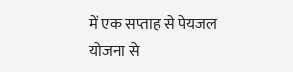में एक सप्ताह से पेयजल योजना से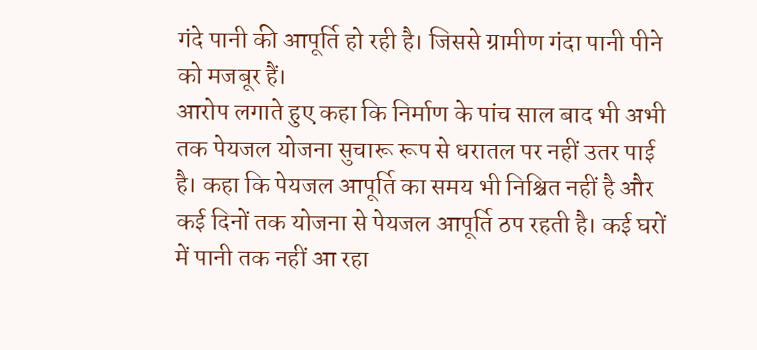गंदे पानी की आपूर्ति हो रही है। जिससे ग्रामीण गंदा पानी पीने को मजबूर हैं।
आरोप लगाते हुए कहा कि निर्माण के पांच साल बाद भी अभी तक पेयजल योजना सुचारू रूप से धरातल पर नहीं उतर पाई है। कहा कि पेयजल आपूर्ति का समय भी निश्चित नहीं है और कई दिनों तक योजना से पेयजल आपूर्ति ठप रहती है। कई घरों में पानी तक नहीं आ रहा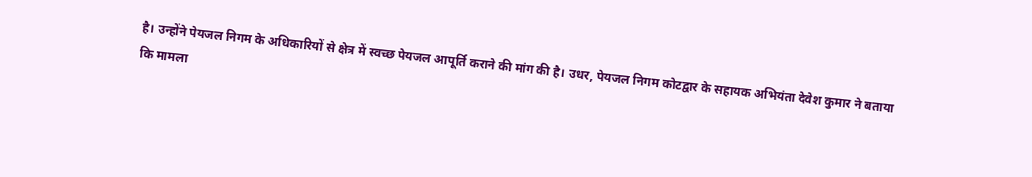है। उन्होंने पेयजल निगम के अधिकारियों से क्षेत्र में स्वच्छ पेयजल आपूर्ति कराने की मांग की है। उधर, पेयजल निगम कोटद्वार के सहायक अभियंता देवेश कुमार ने बताया कि मामला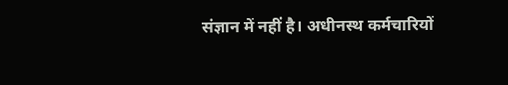संज्ञान में नहीं है। अधीनस्थ कर्मचारियों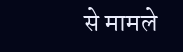से मामले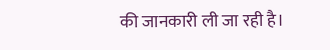की जानकारी ली जा रही है।